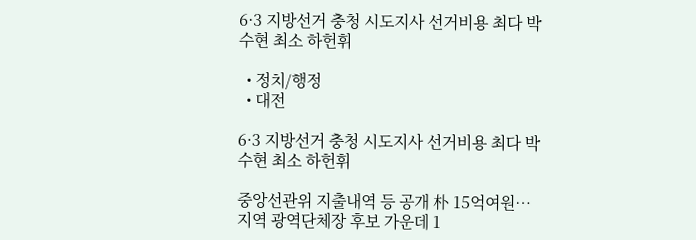6·3 지방선거 충청 시도지사 선거비용 최다 박수현 최소 하헌휘

  • 정치/행정
  • 대전

6·3 지방선거 충청 시도지사 선거비용 최다 박수현 최소 하헌휘

중앙선관위 지출내역 등 공개 朴 15억여원…지역 광역단체장 후보 가운데 1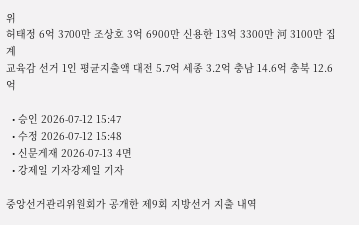위
허태정 6억 3700만 조상호 3억 6900만 신용한 13억 3300만 河 3100만 집계
교육감 선거 1인 평균지출액 대전 5.7억 세종 3.2억 충남 14.6억 충북 12.6억

  • 승인 2026-07-12 15:47
  • 수정 2026-07-12 15:48
  • 신문게재 2026-07-13 4면
  • 강제일 기자강제일 기자

중앙선거관리위원회가 공개한 제9회 지방선거 지출 내역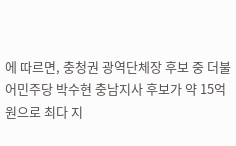에 따르면, 충청권 광역단체장 후보 중 더불어민주당 박수현 충남지사 후보가 약 15억 원으로 최다 지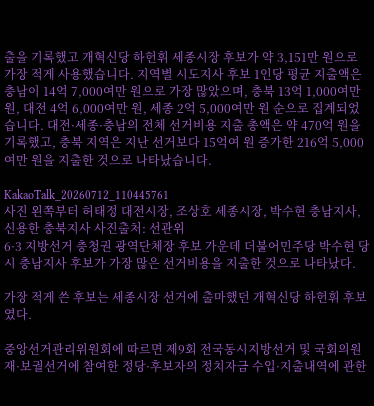출을 기록했고 개혁신당 하헌휘 세종시장 후보가 약 3,151만 원으로 가장 적게 사용했습니다. 지역별 시도지사 후보 1인당 평균 지출액은 충남이 14억 7,000여만 원으로 가장 많았으며, 충북 13억 1,000여만 원, 대전 4억 6,000여만 원, 세종 2억 5,000여만 원 순으로 집계되었습니다. 대전·세종·충남의 전체 선거비용 지출 총액은 약 470억 원을 기록했고, 충북 지역은 지난 선거보다 15억여 원 증가한 216억 5,000여만 원을 지출한 것으로 나타났습니다.

KakaoTalk_20260712_110445761
사진 왼쪽부터 허태정 대전시장, 조상호 세종시장, 박수현 충남지사, 신용한 충북지사 사진출처: 선관위
6·3 지방선거 충청권 광역단체장 후보 가운데 더불어민주당 박수현 당시 충남지사 후보가 가장 많은 선거비용을 지출한 것으로 나타났다.

가장 적게 쓴 후보는 세종시장 선거에 출마했던 개혁신당 하헌휘 후보였다.

중앙선거관리위원회에 따르면 제9회 전국동시지방선거 및 국회의원 재·보궐선거에 참여한 정당·후보자의 정치자금 수입·지출내역에 관한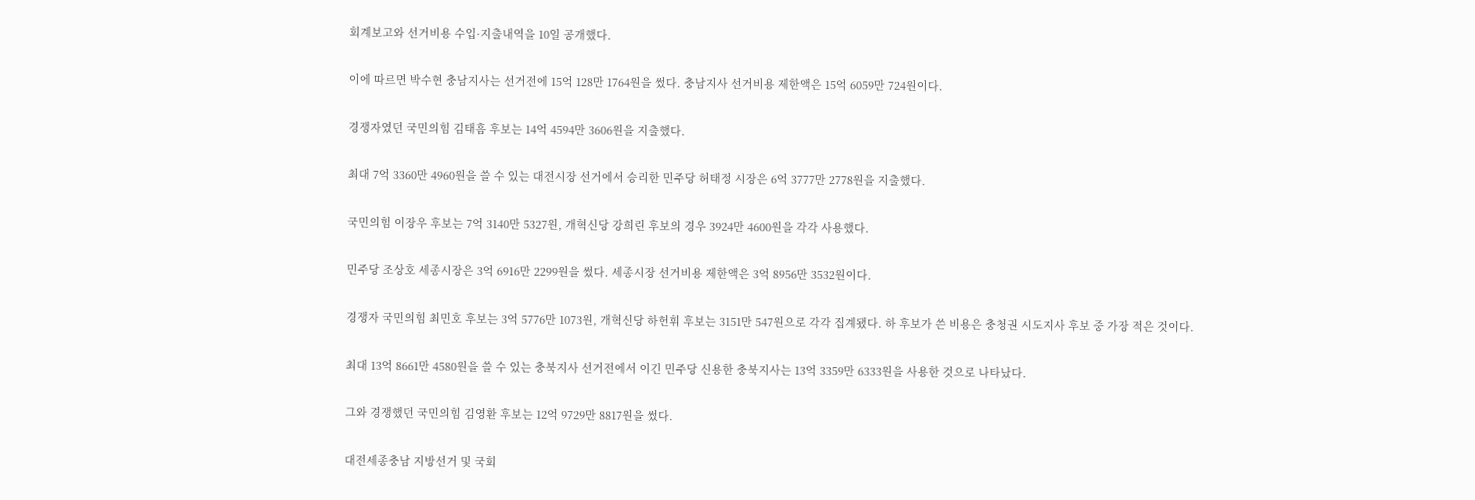회계보고와 선거비용 수입·지출내역을 10일 공개했다.

이에 따르면 박수현 충남지사는 선거전에 15억 128만 1764원을 썼다. 충남지사 선거비용 제한액은 15억 6059만 724원이다.

경쟁자였던 국민의힘 김태흠 후보는 14억 4594만 3606원을 지출했다.

최대 7억 3360만 4960원을 쓸 수 있는 대전시장 선거에서 승리한 민주당 허태정 시장은 6억 3777만 2778원을 지출했다.

국민의힘 이장우 후보는 7억 3140만 5327원, 개혁신당 강희린 후보의 경우 3924만 4600원을 각각 사용했다.

민주당 조상호 세종시장은 3억 6916만 2299원을 썼다. 세종시장 선거비용 제한액은 3억 8956만 3532원이다.

경쟁자 국민의힘 최민호 후보는 3억 5776만 1073원, 개혁신당 하헌휘 후보는 3151만 547원으로 각각 집계됐다. 하 후보가 쓴 비용은 충청권 시도지사 후보 중 가장 적은 것이다.

최대 13억 8661만 4580원을 쓸 수 있는 충북지사 선거전에서 이긴 민주당 신용한 충북지사는 13억 3359만 6333원을 사용한 것으로 나타났다.

그와 경쟁했던 국민의힘 김영환 후보는 12억 9729만 8817원을 썼다.

대전세종충남 지방선거 및 국회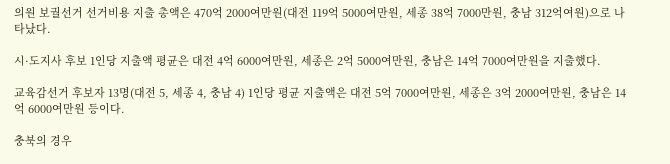의원 보궐선거 선거비용 지출 총액은 470억 2000여만원(대전 119억 5000여만원, 세종 38억 7000만원, 충남 312억여원)으로 나타났다.

시·도지사 후보 1인당 지출액 평균은 대전 4억 6000여만원, 세종은 2억 5000여만원, 충남은 14억 7000여만원을 지출했다.

교육감선거 후보자 13명(대전 5, 세종 4, 충남 4) 1인당 평균 지출액은 대전 5억 7000여만원, 세종은 3억 2000여만원, 충남은 14억 6000여만원 등이다.

충북의 경우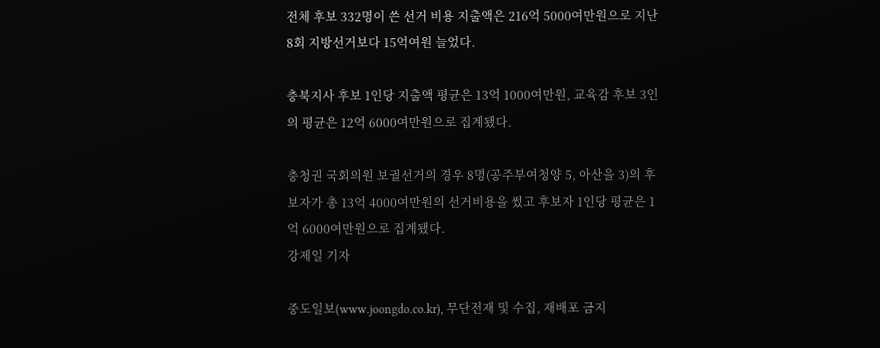전체 후보 332명이 쓴 선거 비용 지출액은 216억 5000여만원으로 지난 8회 지방선거보다 15억여원 늘었다.

충북지사 후보 1인당 지출액 평균은 13억 1000여만원, 교육감 후보 3인의 평균은 12억 6000여만원으로 집계됐다.

충청권 국회의원 보궐선거의 경우 8명(공주부여청양 5, 아산을 3)의 후보자가 총 13억 4000여만원의 선거비용을 썼고 후보자 1인당 평균은 1억 6000여만원으로 집계됐다.
강제일 기자

중도일보(www.joongdo.co.kr), 무단전재 및 수집, 재배포 금지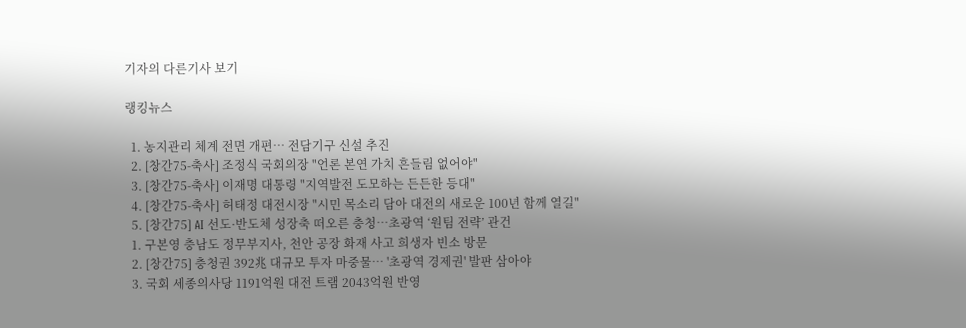기자의 다른기사 보기

랭킹뉴스

  1. 농지관리 체계 전면 개편… 전담기구 신설 추진
  2. [창간75-축사] 조정식 국회의장 "언론 본연 가치 흔들림 없어야"
  3. [창간75-축사] 이재명 대통령 "지역발전 도모하는 든든한 등대"
  4. [창간75-축사] 허태정 대전시장 "시민 목소리 담아 대전의 새로운 100년 함께 열길"
  5. [창간75] AI 선도·반도체 성장축 떠오른 충청…초광역 ‘원팀 전략’ 관건
  1. 구본영 충남도 정무부지사, 천안 공장 화재 사고 희생자 빈소 방문
  2. [창간75] 충청권 392兆 대규모 투자 마중물… '초광역 경제권' 발판 삼아야
  3. 국회 세종의사당 1191억원 대전 트램 2043억원 반영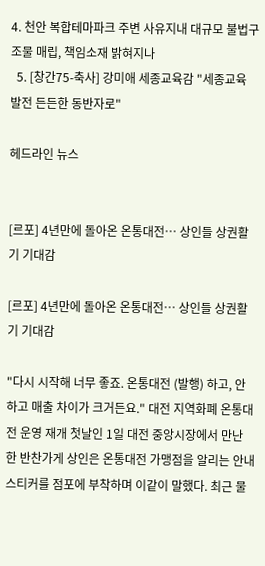4. 천안 복합테마파크 주변 사유지내 대규모 불법구조물 매립, 책임소재 밝혀지나
  5. [창간75-축사] 강미애 세종교육감 "세종교육 발전 든든한 동반자로"

헤드라인 뉴스


[르포] 4년만에 돌아온 온통대전… 상인들 상권활기 기대감

[르포] 4년만에 돌아온 온통대전… 상인들 상권활기 기대감

"다시 시작해 너무 좋죠. 온통대전 (발행) 하고, 안 하고 매출 차이가 크거든요." 대전 지역화폐 온통대전 운영 재개 첫날인 1일 대전 중앙시장에서 만난 한 반찬가게 상인은 온통대전 가맹점을 알리는 안내스티커를 점포에 부착하며 이같이 말했다. 최근 물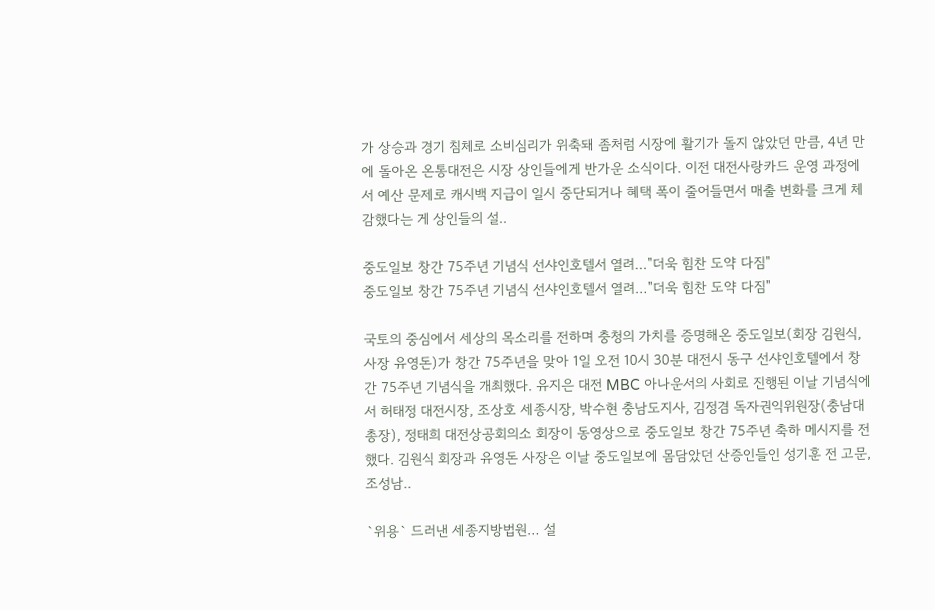가 상승과 경기 침체로 소비심리가 위축돼 좀처럼 시장에 활기가 돌지 않았던 만큼, 4년 만에 돌아온 온통대전은 시장 상인들에게 반가운 소식이다. 이전 대전사랑카드 운영 과정에서 예산 문제로 캐시백 지급이 일시 중단되거나 혜택 폭이 줄어들면서 매출 변화를 크게 체감했다는 게 상인들의 설..

중도일보 창간 75주년 기념식 선샤인호텔서 열려…"더욱 힘찬 도약 다짐"
중도일보 창간 75주년 기념식 선샤인호텔서 열려…"더욱 힘찬 도약 다짐"

국토의 중심에서 세상의 목소리를 전하며 충청의 가치를 증명해온 중도일보(회장 김원식, 사장 유영돈)가 창간 75주년을 맞아 1일 오전 10시 30분 대전시 동구 선샤인호텔에서 창간 75주년 기념식을 개최했다. 유지은 대전 MBC 아나운서의 사회로 진행된 이날 기념식에서 허태정 대전시장, 조상호 세종시장, 박수현 충남도지사, 김정겸 독자권익위원장(충남대 총장), 정태희 대전상공회의소 회장이 동영상으로 중도일보 창간 75주년 축하 메시지를 전했다. 김원식 회장과 유영돈 사장은 이날 중도일보에 몸담았던 산증인들인 성기훈 전 고문, 조성남..

`위용` 드러낸 세종지방법원… 설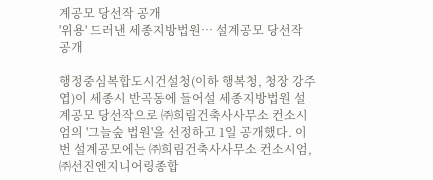계공모 당선작 공개
'위용' 드러낸 세종지방법원… 설계공모 당선작 공개

행정중심복합도시건설청(이하 행복청, 청장 강주엽)이 세종시 반곡동에 들어설 세종지방법원 설계공모 당선작으로 ㈜희림건축사사무소 컨소시엄의 '그늘숲 법원'을 선정하고 1일 공개했다. 이번 설계공모에는 ㈜희림건축사사무소 컨소시엄, ㈜선진엔지니어링종합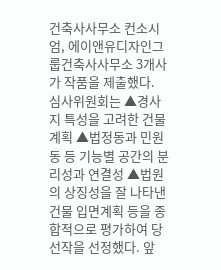건축사사무소 컨소시엄, 에이앤유디자인그룹건축사사무소 3개사가 작품을 제출했다. 심사위원회는 ▲경사지 특성을 고려한 건물 계획 ▲법정동과 민원동 등 기능별 공간의 분리성과 연결성 ▲법원의 상징성을 잘 나타낸 건물 입면계획 등을 종합적으로 평가하여 당선작을 선정했다. 앞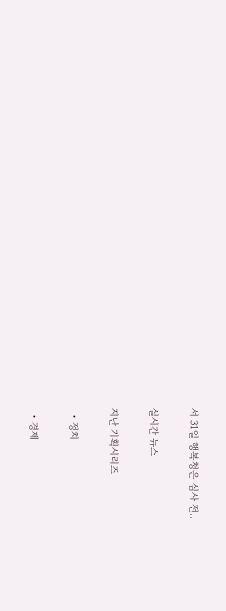서 31일 행복청은 심사 전..

실시간 뉴스

지난 기획시리즈

  • 정치

  • 경제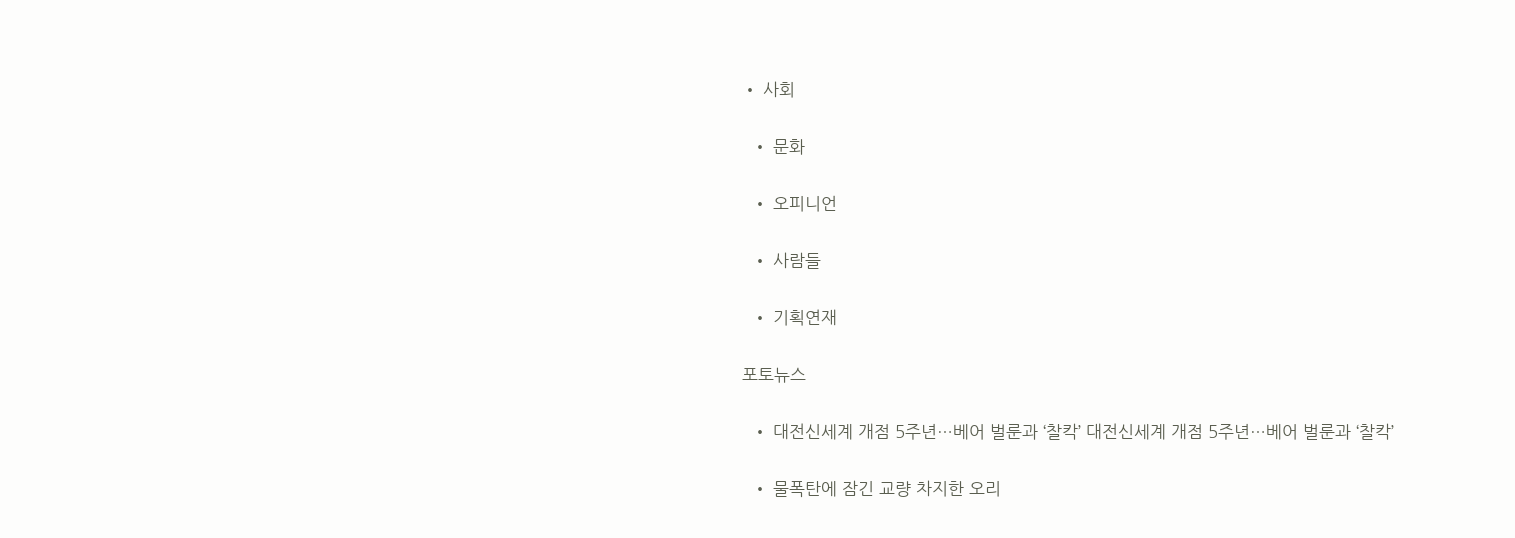• 사회

  • 문화

  • 오피니언

  • 사람들

  • 기획연재

포토뉴스

  • 대전신세계 개점 5주년…베어 벌룬과 ‘찰칵’ 대전신세계 개점 5주년…베어 벌룬과 ‘찰칵’

  • 물폭탄에 잠긴 교량 차지한 오리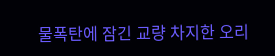물폭탄에 잠긴 교량 차지한 오리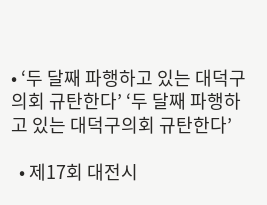• ‘두 달째 파행하고 있는 대덕구의회 규탄한다’ ‘두 달째 파행하고 있는 대덕구의회 규탄한다’

  • 제17회 대전시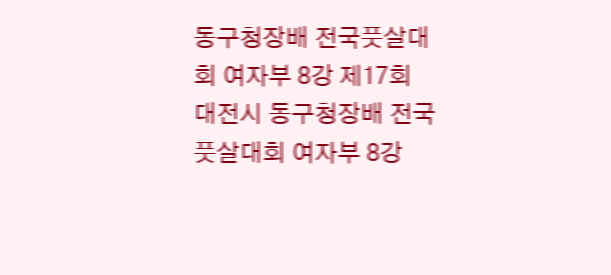동구청장배 전국풋살대회 여자부 8강 제17회 대전시 동구청장배 전국풋살대회 여자부 8강